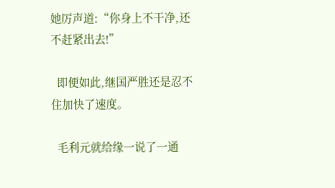她厉声道:“你身上不干净,还不赶紧出去!”

  即便如此,继国严胜还是忍不住加快了速度。

  毛利元就给缘一说了一通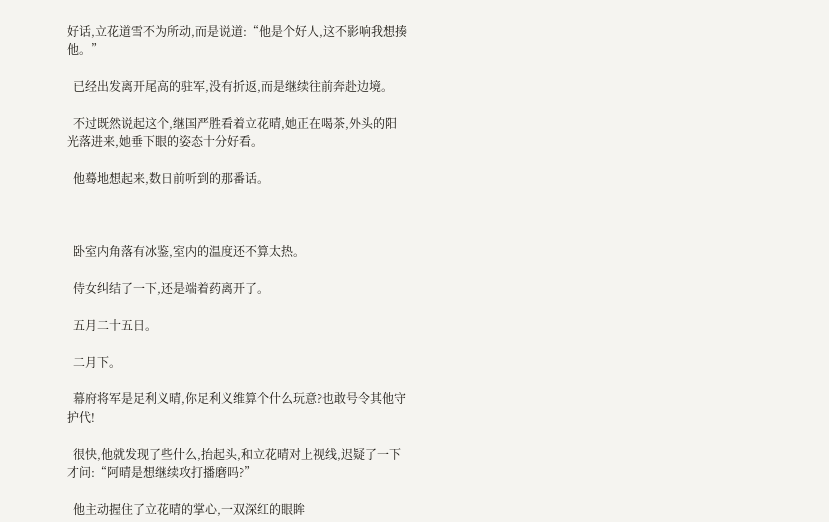好话,立花道雪不为所动,而是说道:“他是个好人,这不影响我想揍他。”

  已经出发离开尾高的驻军,没有折返,而是继续往前奔赴边境。

  不过既然说起这个,继国严胜看着立花晴,她正在喝茶,外头的阳光落进来,她垂下眼的姿态十分好看。

  他蓦地想起来,数日前听到的那番话。



  卧室内角落有冰鉴,室内的温度还不算太热。

  侍女纠结了一下,还是端着药离开了。

  五月二十五日。

  二月下。

  幕府将军是足利义晴,你足利义维算个什么玩意?也敢号令其他守护代!

  很快,他就发现了些什么,抬起头,和立花晴对上视线,迟疑了一下才问:“阿晴是想继续攻打播磨吗?”

  他主动握住了立花晴的掌心,一双深红的眼眸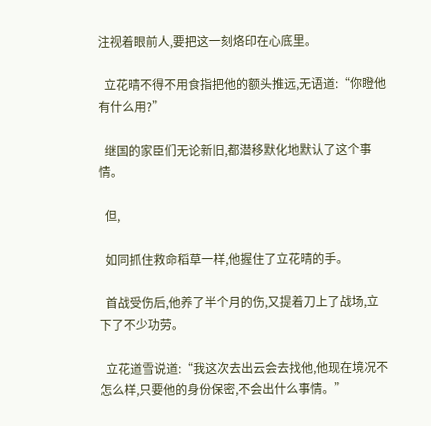注视着眼前人,要把这一刻烙印在心底里。

  立花晴不得不用食指把他的额头推远,无语道:“你瞪他有什么用?”

  继国的家臣们无论新旧,都潜移默化地默认了这个事情。

  但,

  如同抓住救命稻草一样,他握住了立花晴的手。

  首战受伤后,他养了半个月的伤,又提着刀上了战场,立下了不少功劳。

  立花道雪说道:“我这次去出云会去找他,他现在境况不怎么样,只要他的身份保密,不会出什么事情。”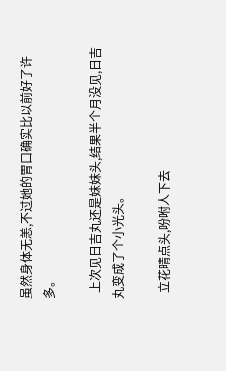虽然身体无恙,不过她的胃口确实比以前好了许多。

  上次见日吉丸还是妹妹头,结果半个月没见,日吉丸变成了个小光头。

  立花晴点头,吩咐人下去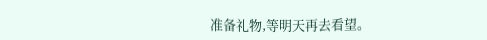准备礼物,等明天再去看望。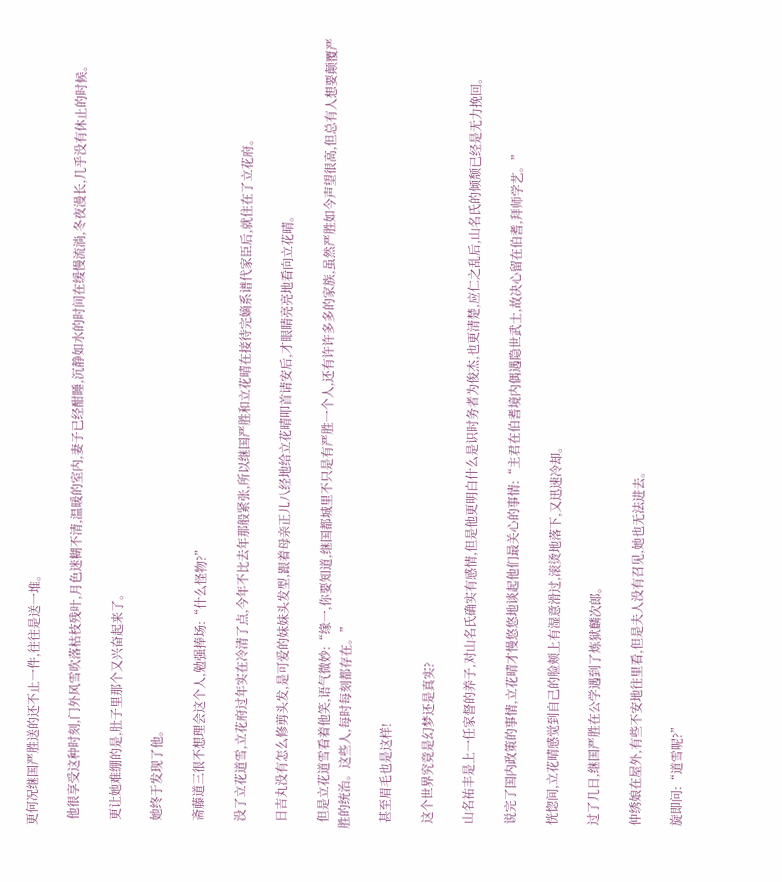更何况继国严胜送的还不止一件,往往是送一堆。

  他很享受这种时刻,门外风雪吹落枯枝残叶,月色迷糊不清,温暖的室内,妻子已经酣睡,沉静如水的时间在缓慢流淌,冬夜漫长,几乎没有休止的时候。

  更让她难绷的是,肚子里那个又兴奋起来了。

  她终于发现了他。

  斋藤道三很不想理会这个人,勉强捧场:“什么怪物?”

  没了立花道雪,立花府过年实在冷清了点,今年不比去年那般紧张,所以继国严胜和立花晴在接待完嫡系谱代家臣后,就住在了立花府。

  日吉丸没有怎么修剪头发,是可爱的妹妹头发型,跟着母亲正儿八经地给立花晴叩首请安后,才眼睛亮亮地看向立花晴。

  但是立花道雪看着他笑,语气微妙:“缘一,你要知道,继国都城里不只是有严胜一个人,还有许许多多的家族,虽然严胜如今声望很高,但总有人想要颠覆严胜的统治。这些人,每时每刻都存在。”

  甚至眉毛也是这样!

  这个世界究竟是幻梦还是真实?

  山名祐丰是上一任家督的养子,对山名氏确实有感情,但是他更明白什么是识时务者为俊杰,也更清楚,应仁之乱后,山名氏的倾颓已经是无力挽回。

  说完了国内政策的事情,立花晴才慢悠悠地谈起他们最关心的事情:“主君在伯耆境内偶遇隐世武士,故决心留在伯耆,拜师学艺。”

  恍惚间,立花晴感觉到自己的脸颊上有湿意滑过,滚烫地落下,又迅速冷却。

  过了几日,继国严胜在公学遇到了炼狱麟次郎。

  仲绣娘在屋外,有些不安地往里看,但是夫人没有召见,她也无法进去。

  旋即问:“道雪呢?”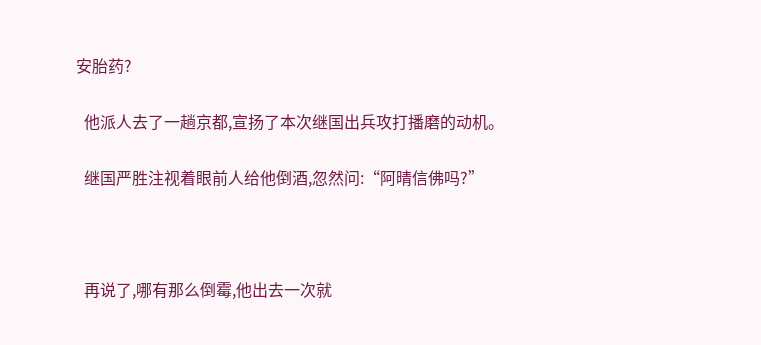安胎药?

  他派人去了一趟京都,宣扬了本次继国出兵攻打播磨的动机。

  继国严胜注视着眼前人给他倒酒,忽然问:“阿晴信佛吗?”



  再说了,哪有那么倒霉,他出去一次就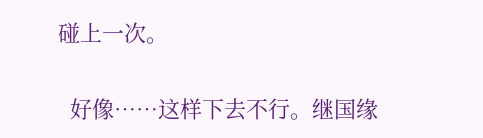碰上一次。

  好像……这样下去不行。继国缘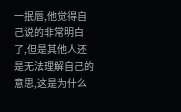一抿唇,他觉得自己说的非常明白了,但是其他人还是无法理解自己的意思,这是为什么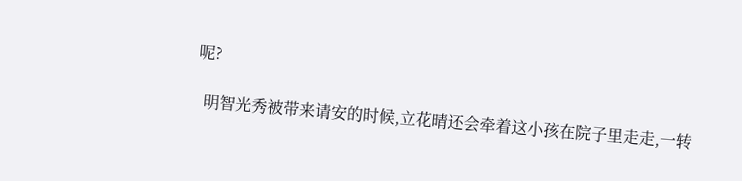呢?

  明智光秀被带来请安的时候,立花晴还会牵着这小孩在院子里走走,一转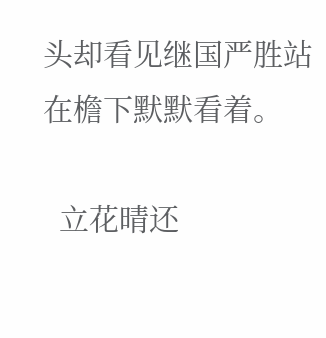头却看见继国严胜站在檐下默默看着。

  立花晴还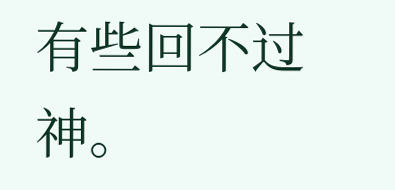有些回不过神。